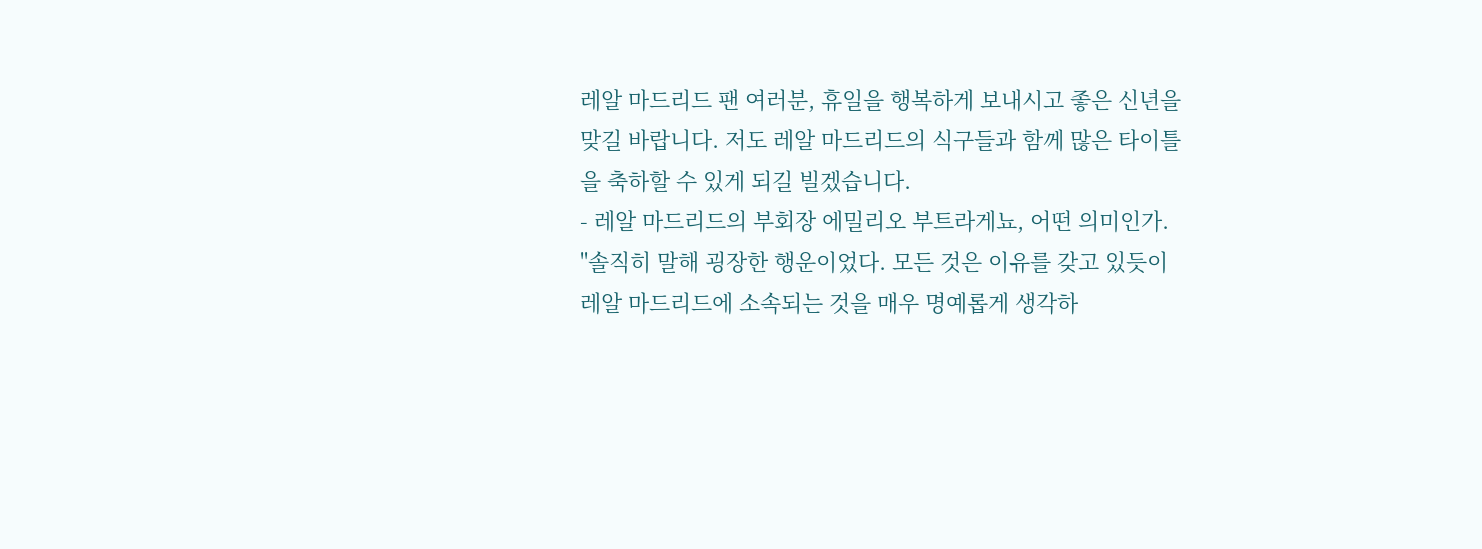레알 마드리드 팬 여러분, 휴일을 행복하게 보내시고 좋은 신년을 맞길 바랍니다. 저도 레알 마드리드의 식구들과 함께 많은 타이틀을 축하할 수 있게 되길 빌겠습니다.
- 레알 마드리드의 부회장 에밀리오 부트라게뇨, 어떤 의미인가.
"솔직히 말해 굉장한 행운이었다. 모든 것은 이유를 갖고 있듯이 레알 마드리드에 소속되는 것을 매우 명예롭게 생각하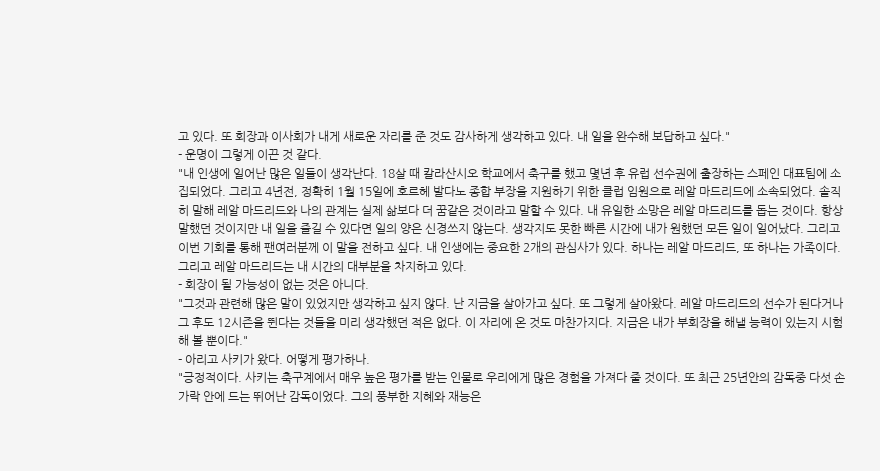고 있다. 또 회장과 이사회가 내게 새로운 자리를 준 것도 감사하게 생각하고 있다. 내 일을 완수해 보답하고 싶다."
- 운명이 그렇게 이끈 것 같다.
"내 인생에 일어난 많은 일들이 생각난다. 18살 때 칼라산시오 학교에서 축구를 했고 몇년 후 유럽 선수권에 출장하는 스페인 대표팀에 소집되었다. 그리고 4년전, 정확히 1월 15일에 호르헤 발다노 종합 부장을 지원하기 위한 클럽 임원으로 레알 마드리드에 소속되었다. 솔직히 말해 레알 마드리드와 나의 관계는 실제 삶보다 더 꿈같은 것이라고 말할 수 있다. 내 유일한 소망은 레알 마드리드를 돕는 것이다. 항상 말했던 것이지만 내 일을 즐길 수 있다면 일의 양은 신경쓰지 않는다. 생각지도 못한 빠른 시간에 내가 원했던 모든 일이 일어났다. 그리고 이번 기회를 통해 팬여러분께 이 말을 전하고 싶다. 내 인생에는 중요한 2개의 관심사가 있다. 하나는 레알 마드리드, 또 하나는 가족이다. 그리고 레알 마드리드는 내 시간의 대부분을 차지하고 있다.
- 회장이 될 가능성이 없는 것은 아니다.
"그것과 관련해 많은 말이 있었지만 생각하고 싶지 않다. 난 지금을 살아가고 싶다. 또 그렇게 살아왔다. 레알 마드리드의 선수가 된다거나 그 후도 12시즌을 뛴다는 것들을 미리 생각했던 적은 없다. 이 자리에 온 것도 마찬가지다. 지금은 내가 부회장을 해낼 능력이 있는지 시험해 볼 뿐이다."
- 아리고 사키가 왔다. 어떻게 평가하나.
"긍정적이다. 사키는 축구계에서 매우 높은 평가를 받는 인물로 우리에게 많은 경험을 가져다 줄 것이다. 또 최근 25년안의 감독중 다섯 손가락 안에 드는 뛰어난 감독이었다. 그의 풍부한 지혜와 재능은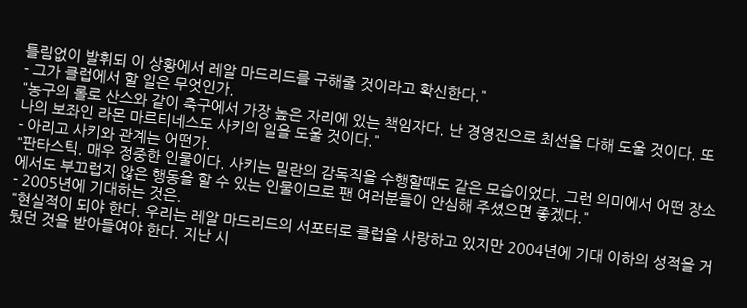틀림없이 발휘되 이 상황에서 레알 마드리드를 구해줄 것이라고 확신한다."
- 그가 클럽에서 할 일은 무엇인가.
"농구의 롤로 산스와 같이 축구에서 가장 높은 자리에 있는 책임자다. 난 경영진으로 최선을 다해 도울 것이다. 또 나의 보좌인 라몬 마르티네스도 사키의 일을 도울 것이다."
- 아리고 사키와 관계는 어떤가.
"판타스틱. 매우 정중한 인물이다. 사키는 밀란의 감독직을 수행할때도 같은 모습이었다. 그런 의미에서 어떤 장소에서도 부끄럽지 않은 행동을 할 수 있는 인물이므로 팬 여러분들이 안심해 주셨으면 좋겠다."
- 2005년에 기대하는 것은.
"현실적이 되야 한다. 우리는 레알 마드리드의 서포터로 클럽을 사랑하고 있지만 2004년에 기대 이하의 성적을 거뒀던 것을 받아들여야 한다. 지난 시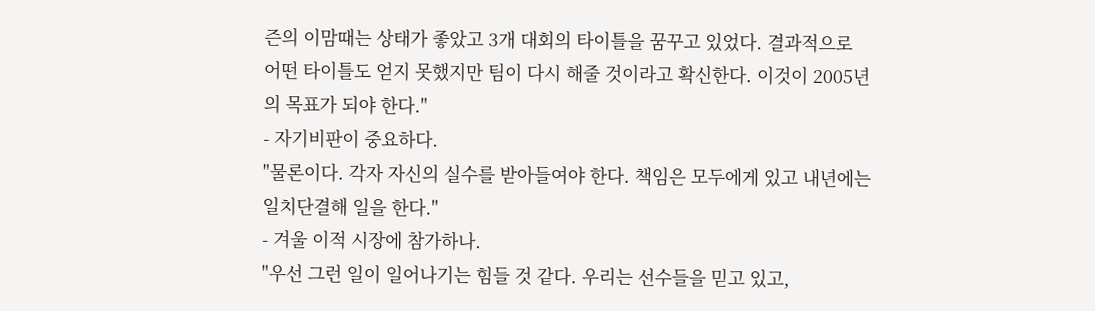즌의 이맘때는 상태가 좋았고 3개 대회의 타이틀을 꿈꾸고 있었다. 결과적으로 어떤 타이틀도 얻지 못했지만 팀이 다시 해줄 것이라고 확신한다. 이것이 2005년의 목표가 되야 한다."
- 자기비판이 중요하다.
"물론이다. 각자 자신의 실수를 받아들여야 한다. 책임은 모두에게 있고 내년에는 일치단결해 일을 한다."
- 겨울 이적 시장에 참가하나.
"우선 그런 일이 일어나기는 힘들 것 같다. 우리는 선수들을 믿고 있고,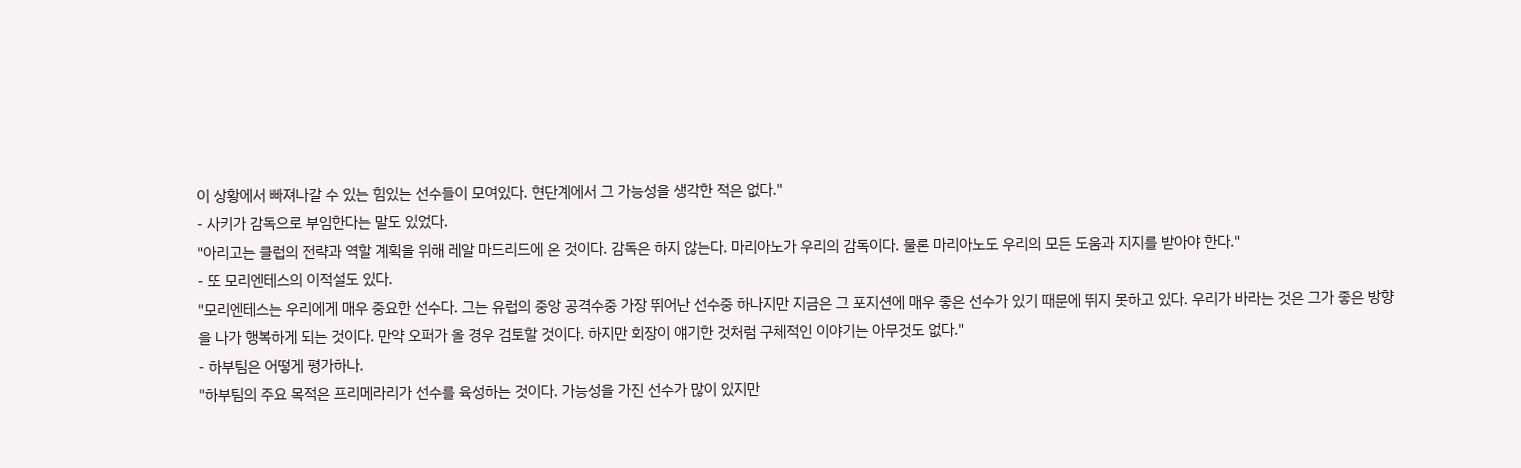이 상황에서 빠져나갈 수 있는 힘있는 선수들이 모여있다. 현단계에서 그 가능성을 생각한 적은 없다."
- 사키가 감독으로 부임한다는 말도 있었다.
"아리고는 클럽의 전략과 역할 계획을 위해 레알 마드리드에 온 것이다. 감독은 하지 않는다. 마리아노가 우리의 감독이다. 물론 마리아노도 우리의 모든 도움과 지지를 받아야 한다."
- 또 모리엔테스의 이적설도 있다.
"모리엔테스는 우리에게 매우 중요한 선수다. 그는 유럽의 중앙 공격수중 가장 뛰어난 선수중 하나지만 지금은 그 포지션에 매우 좋은 선수가 있기 때문에 뛰지 못하고 있다. 우리가 바라는 것은 그가 좋은 방향을 나가 행복하게 되는 것이다. 만약 오퍼가 올 경우 검토할 것이다. 하지만 회장이 얘기한 것처럼 구체적인 이야기는 아무것도 없다."
- 하부팀은 어떻게 평가하나.
"하부팀의 주요 목적은 프리메라리가 선수를 육성하는 것이다. 가능성을 가진 선수가 많이 있지만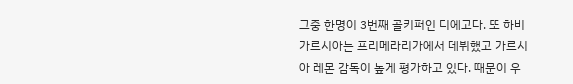그중 한명이 3번째 골키퍼인 디에고다. 또 하비 가르시아는 프리메라리가에서 데뷔했고 가르시아 레몬 감독이 높게 평가하고 있다. 때문이 우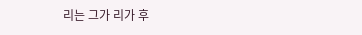리는 그가 리가 후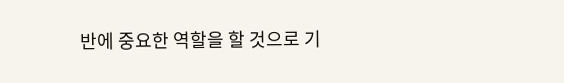반에 중요한 역할을 할 것으로 기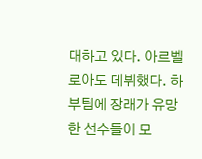대하고 있다. 아르벨로아도 데뷔했다. 하부팀에 장래가 유망한 선수들이 모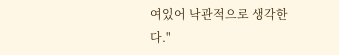여있어 낙관적으로 생각한다."